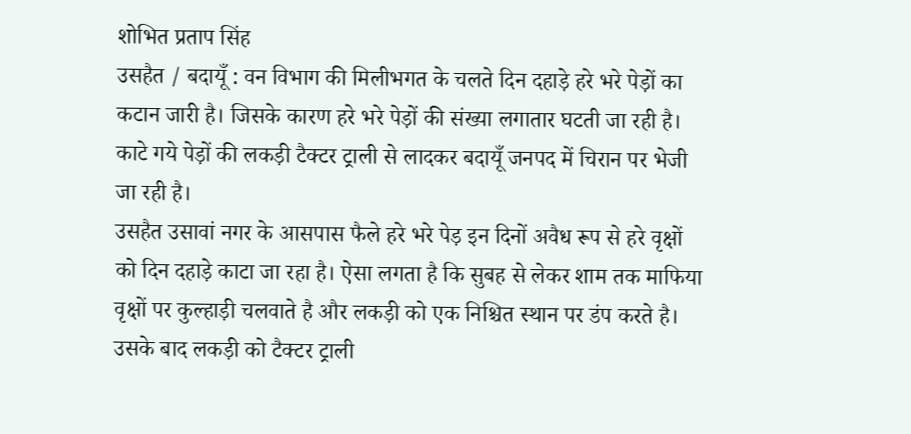शोभित प्रताप सिंह
उसहैत / बदायूँ : वन विभाग की मिलीभगत के चलते दिन दहाड़े हरे भरे पेड़ों का कटान जारी है। जिसके कारण हरे भरे पेड़ों की संख्या लगातार घटती जा रही है। काटे गये पेड़ों की लकड़ी टैक्टर ट्राली से लादकर बदायूँ जनपद में चिरान पर भेजी जा रही है।
उसहैत उसावां नगर के आसपास फैले हरे भरे पेड़ इन दिनों अवैध रूप से हरे वृक्षों को दिन दहाड़े काटा जा रहा है। ऐसा लगता है कि सुबह से लेकर शाम तक माफिया वृक्षों पर कुल्हाड़ी चलवाते है और लकड़ी को एक निश्चित स्थान पर डंप करते है। उसके बाद लकड़ी को टैक्टर ट्राली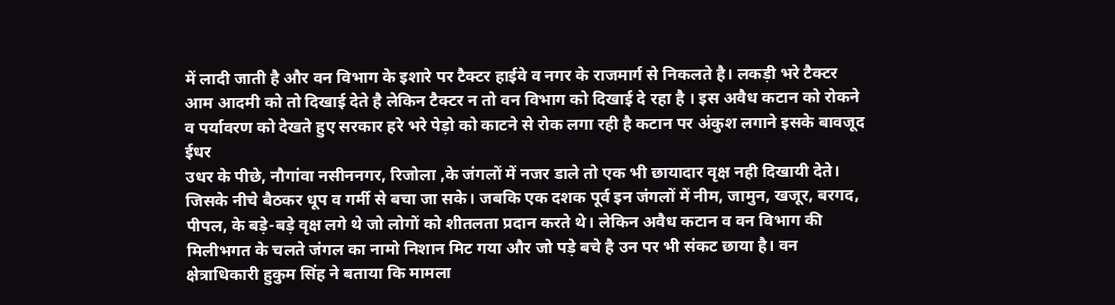में लादी जाती है और वन विभाग के इशारे पर टैक्टर हाईवे व नगर के राजमार्ग से निकलते है। लकड़ी भरे टैक्टर आम आदमी को तो दिखाई देते है लेकिन टैक्टर न तो वन विभाग को दिखाई दे रहा है । इस अवैध कटान को रोकने व पर्यावरण को देखते हुए सरकार हरे भरे पेड़ो को काटने से रोक लगा रही है कटान पर अंकुश लगाने इसके बावजूद ईधर
उधर के पीछे, नौगांवा नसीननगर, रिजोला ,के जंगलों में नजर डाले तो एक भी छायादार वृक्ष नही दिखायी देते। जिसके नीचे बैठकर धूप व गर्मी से बचा जा सके। जबकि एक दशक पूर्व इन जंगलों में नीम, जामुन, खजूर, बरगद, पीपल, के बड़े-बड़े वृक्ष लगे थे जो लोगों को शीतलता प्रदान करते थे। लेकिन अवैध कटान व वन विभाग की मिलीभगत के चलते जंगल का नामो निशान मिट गया और जो पड़े बचे है उन पर भी संकट छाया है। वन क्षेत्राधिकारी हुकुम सिंह ने बताया कि मामला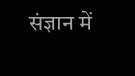संज्ञान में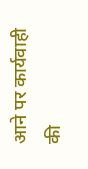आने पर कार्यवाही की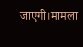जाएगी।मामला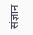संज्ञान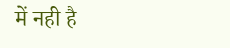में नही है